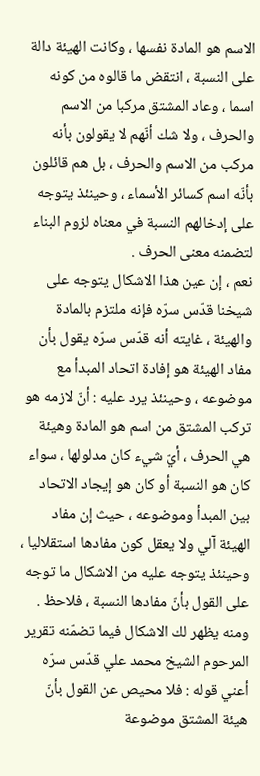الاسم هو المادة نفسها ، وكانت الهيئة دالة على النسبة ، انتقض ما قالوه من كونه اسما ، وعاد المشتق مركبا من الاسم والحرف ، ولا شك أنّهم لا يقولون بأنه مركب من الاسم والحرف ، بل هم قائلون بأنّه اسم كسائر الأسماء ، وحينئذ يتوجه على إدخالهم النسبة في معناه لزوم البناء لتضمنه معنى الحرف .
نعم ، إن عين هذا الاشكال يتوجه على شيخنا قدّس سرّه فإنه ملتزم بالمادة والهيئة ، غايته أنه قدّس سرّه يقول بأن مفاد الهيئة هو إفادة اتحاد المبدأ مع موضوعه ، وحينئذ يرد عليه : أنّ لازمه هو تركب المشتق من اسم هو المادة وهيئة هي الحرف ، أيّ شيء كان مدلولها ، سواء كان هو النسبة أو كان هو إيجاد الاتحاد بين المبدأ وموضوعه ، حيث إن مفاد الهيئة آلي ولا يعقل كون مفادها استقلاليا ، وحينئذ يتوجه عليه من الاشكال ما توجه على القول بأنّ مفادها النسبة ، فلاحظ .
ومنه يظهر لك الاشكال فيما تضمّنه تقرير المرحوم الشيخ محمد علي قدّس سرّه أعني قوله : فلا محيص عن القول بأنّ هيئة المشتق موضوعة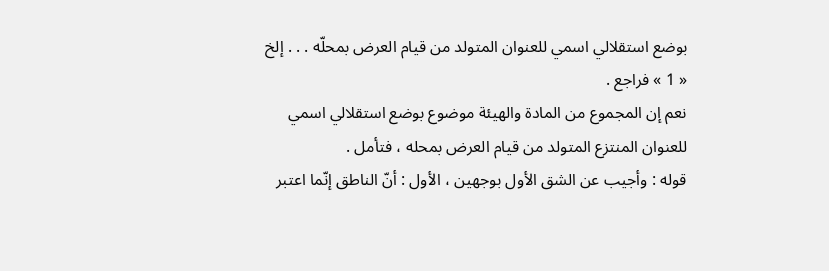بوضع استقلالي اسمي للعنوان المتولد من قيام العرض بمحلّه . . . إلخ « 1 » فراجع .
نعم إن المجموع من المادة والهيئة موضوع بوضع استقلالي اسمي للعنوان المنتزع المتولد من قيام العرض بمحله ، فتأمل .
قوله : وأجيب عن الشق الأول بوجهين ، الأول : أنّ الناطق إنّما اعتبر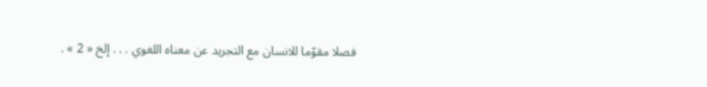فصلا مقوّما للانسان مع التجريد عن معناه اللغوي . . . إلخ « 2 » .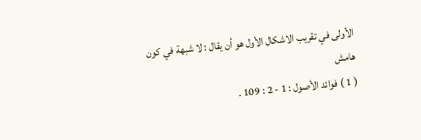الأولى في تقريب الاشكال الأول هو أن يقال : لا شبهة في كون
هامش
( 1 ) فوائد الأصول : 1 - 2 : 109 .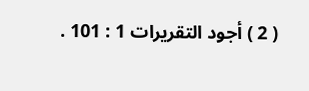( 2 ) أجود التقريرات 1 : 101 .